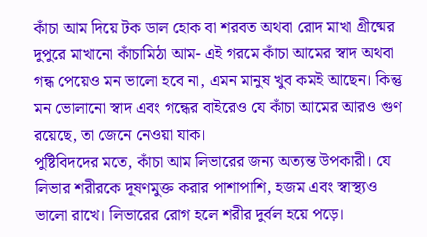কাঁচা আম দিয়ে টক ডাল হোক বা শরবত অথবা রোদ মাখা গ্রীষ্মের দুপুরে মাখানো কাঁচামিঠা আম- এই গরমে কাঁচা আমের স্বাদ অথবা গন্ধ পেয়েও মন ভালো হবে না, এমন মানুষ খুব কমই আছেন। কিন্তু মন ভোলানো স্বাদ এবং গন্ধের বাইরেও যে কাঁচা আমের আরও গুণ রয়েছে, তা জেনে নেওয়া যাক।
পুষ্টিবিদদের মতে, কাঁচা আম লিভারের জন্য অত্যন্ত উপকারী। যে লিভার শরীরকে দূষণমুক্ত করার পাশাপাশি, হজম এবং স্বাস্থ্যও ভালো রাখে। লিভারের রোগ হলে শরীর দুর্বল হয়ে পড়ে।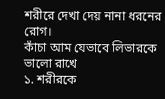শরীরে দেখা দেয় নানা ধরনের রোগ।
কাঁচা আম যেভাবে লিভারকে ভালো রাখে
১. শরীরকে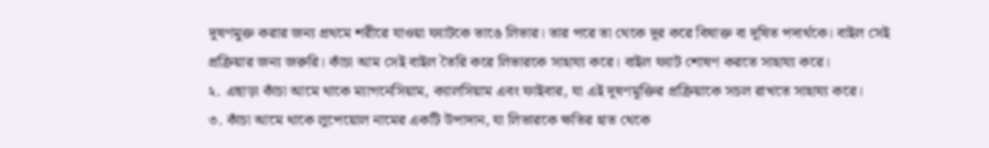দূষণমুক্ত করার জন্য প্রথমে শরীরে যাওয়া ফ্যাটকে ভাঙে লিভার। তার পরে তা থেকে দূর করে বিষাক্ত বা দূষিত পদার্থকে। বাইল সেই প্রক্রিয়ার জন্য জরুরি। কাঁচা আম সেই বাইল তৈরি করে লিভারকে সাহায্য করে। বাইল ফ্যাট শোষণ করতে সাহায্য করে।
২. এছাড়া কাঁচা আমে থাকে ম্যাগনেসিয়াম, ক্যালসিয়াম এবং ফাইবার, যা এই দূষণমূক্তির প্রক্রিয়াকে সচল রাখতে সাহায্য করে।
৩. কাঁচা আমে থাকে লুপেয়োল নামের একটি উপাদান, যা লিভারকে ক্ষতির হাত থেকে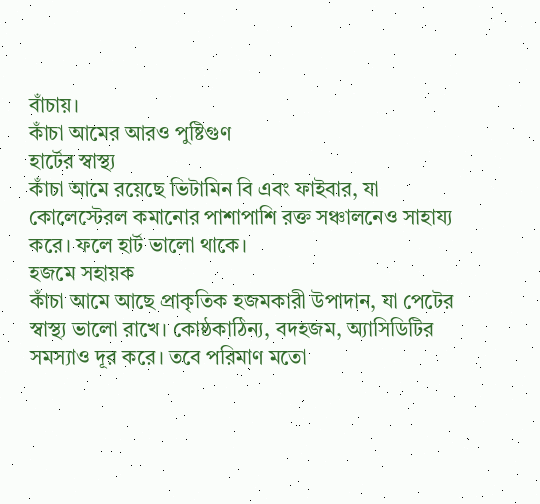বাঁচায়।
কাঁচা আমের আরও পুষ্টিগুণ
হার্টের স্বাস্থ্য
কাঁচা আমে রয়েছে ভিটামিন বি এবং ফাইবার, যা কোলেস্টেরল কমানোর পাশাপাশি রক্ত সঞ্চালনেও সাহায্য করে। ফলে হার্ট ভালো থাকে।
হজমে সহায়ক
কাঁচা আমে আছে প্রাকৃতিক হজমকারী উপাদান, যা পেটের স্বাস্থ্য ভালো রাখে। কোষ্ঠকাঠিন্য, বদহজম, অ্যাসিডিটির সমস্যাও দূর করে। তবে পরিমাণ মতো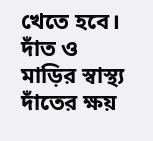খেতে হবে।
দাঁত ও মাড়ির স্বাস্থ্য
দাঁতের ক্ষয়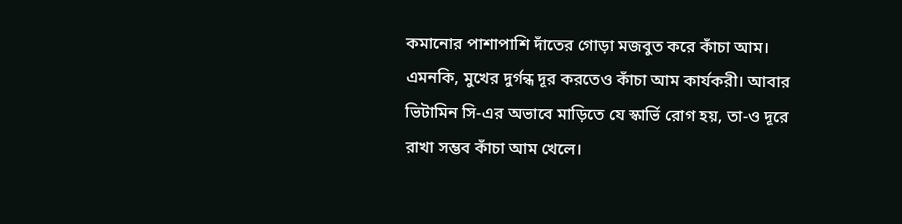কমানোর পাশাপাশি দাঁতের গোড়া মজবুত করে কাঁচা আম। এমনকি, মুখের দুর্গন্ধ দূর করতেও কাঁচা আম কার্যকরী। আবার ভিটামিন সি-এর অভাবে মাড়িতে যে স্কার্ভি রোগ হয়, তা-ও দূরে রাখা সম্ভব কাঁচা আম খেলে।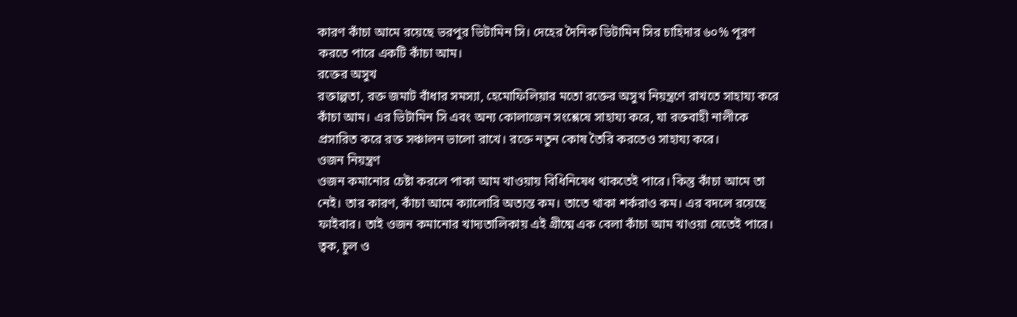কারণ কাঁচা আমে রয়েছে ভরপুর ভিটামিন সি। দেহের দৈনিক ভিটামিন সির চাহিদার ৬০% পূরণ করতে পারে একটি কাঁচা আম।
রক্তের অসুখ
রক্তাল্পতা, রক্ত জমাট বাঁধার সমস্যা, হেমোফিলিয়ার মতো রক্তের অসুখ নিয়ন্ত্রণে রাখতে সাহায্য করে কাঁচা আম। এর ভিটামিন সি এবং অন্য কোলাজেন সংশ্লেষে সাহায্য করে, যা রক্তবাহী নালীকে প্রসারিত করে রক্ত সঞ্চালন ভালো রাখে। রক্তে নতুন কোষ তৈরি করতেও সাহায্য করে।
ওজন নিয়ন্ত্রণ
ওজন কমানোর চেষ্টা করলে পাকা আম খাওয়ায় বিধিনিষেধ থাকতেই পারে। কিন্তু কাঁচা আমে তা নেই। তার কারণ, কাঁচা আমে ক্যালোরি অত্যন্ত কম। তাতে থাকা শর্করাও কম। এর বদলে রয়েছে ফাইবার। তাই ওজন কমানোর খাদ্যতালিকায় এই গ্রীষ্মে এক বেলা কাঁচা আম খাওয়া যেতেই পারে।
ত্বক, চুল ও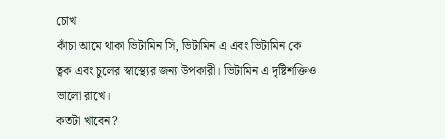চোখ
কাঁচা আমে থাকা ভিটামিন সি, ভিটামিন এ এবং ভিটামিন কে ত্বক এবং চুলের স্বাস্থ্যের জন্য উপকারী। ভিটামিন এ দৃষ্টিশক্তিও ভালো রাখে।
কতটা খাবেন?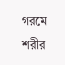গরমে শরীর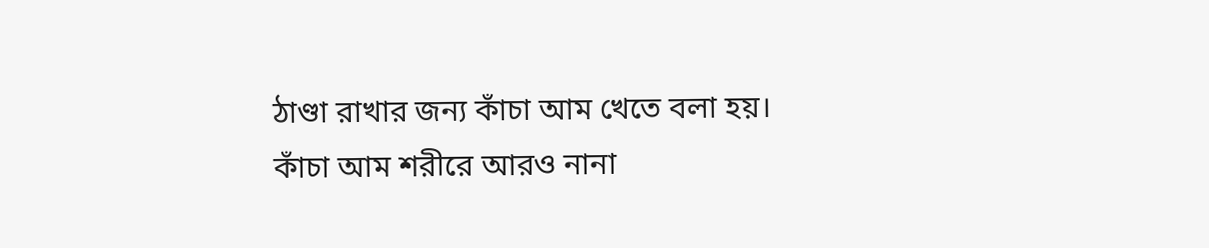ঠাণ্ডা রাখার জন্য কাঁচা আম খেতে বলা হয়। কাঁচা আম শরীরে আরও নানা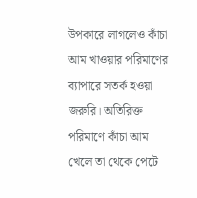উপকারে লাগলেও কাঁচা আম খাওয়ার পরিমাণের ব্যাপারে সতর্ক হওয়া জরুরি। অতিরিক্ত পরিমাণে কাঁচা আম খেলে তা থেকে পেটে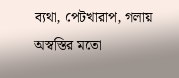ব্যথা, পেটখারাপ, গলায় অস্বস্তির মতো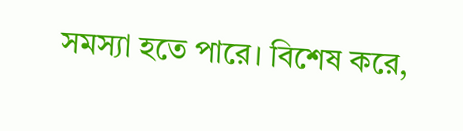সমস্যা হতে পারে। বিশেষ করে,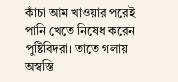কাঁচা আম খাওয়ার পরেই পানি খেতে নিষেধ করেন পুষ্টিবিদরা। তাতে গলায় অস্বস্তি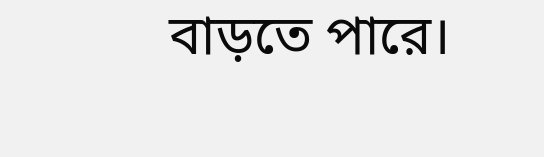বাড়তে পারে।